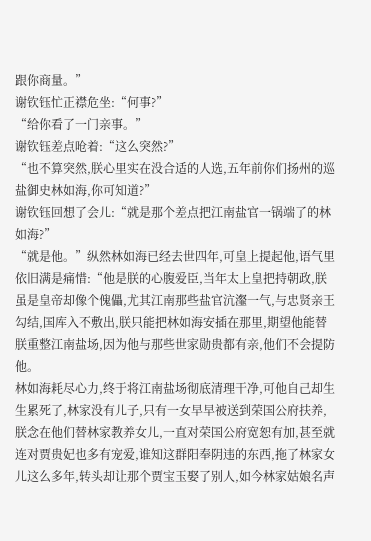跟你商量。”
谢钦钰忙正襟危坐:“何事?”
“给你看了一门亲事。”
谢钦钰差点呛着:“这么突然?”
“也不算突然,朕心里实在没合适的人选,五年前你们扬州的巡盐御史林如海,你可知道?”
谢钦钰回想了会儿:“就是那个差点把江南盐官一锅端了的林如海?”
“就是他。”纵然林如海已经去世四年,可皇上提起他,语气里依旧满是痛惜:“他是朕的心腹爱臣,当年太上皇把持朝政,朕虽是皇帝却像个傀儡,尤其江南那些盐官沆瀣一气,与忠贤亲王勾结,国库入不敷出,朕只能把林如海安插在那里,期望他能替朕重整江南盐场,因为他与那些世家勋贵都有亲,他们不会提防他。
林如海耗尽心力,终于将江南盐场彻底清理干净,可他自己却生生累死了,林家没有儿子,只有一女早早被送到荣国公府扶养,朕念在他们替林家教养女儿,一直对荣国公府宽恕有加,甚至就连对贾贵妃也多有宠爱,谁知这群阳奉阴违的东西,拖了林家女儿这么多年,转头却让那个贾宝玉娶了别人,如今林家姑娘名声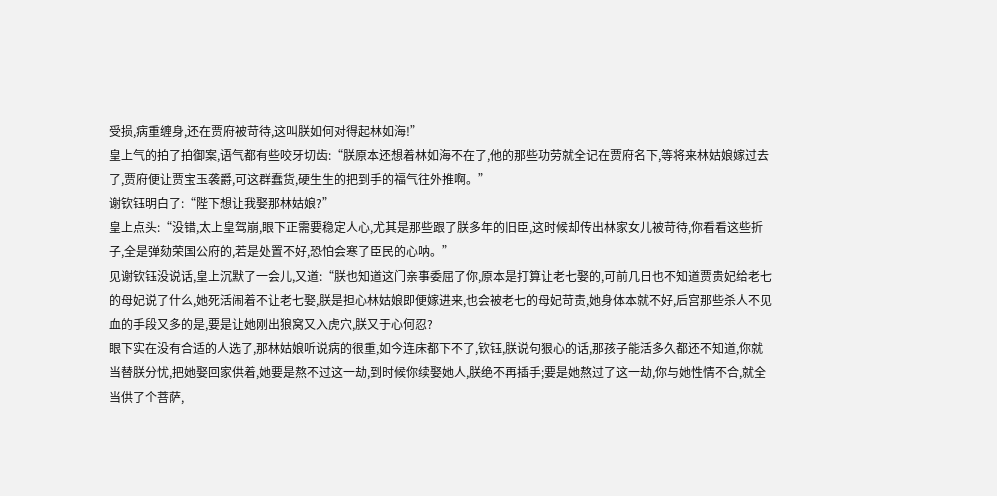受损,病重缠身,还在贾府被苛待,这叫朕如何对得起林如海!”
皇上气的拍了拍御案,语气都有些咬牙切齿:“朕原本还想着林如海不在了,他的那些功劳就全记在贾府名下,等将来林姑娘嫁过去了,贾府便让贾宝玉袭爵,可这群蠢货,硬生生的把到手的福气往外推啊。”
谢钦钰明白了:“陛下想让我娶那林姑娘?”
皇上点头:“没错,太上皇驾崩,眼下正需要稳定人心,尤其是那些跟了朕多年的旧臣,这时候却传出林家女儿被苛待,你看看这些折子,全是弹劾荣国公府的,若是处置不好,恐怕会寒了臣民的心呐。”
见谢钦钰没说话,皇上沉默了一会儿,又道:“朕也知道这门亲事委屈了你,原本是打算让老七娶的,可前几日也不知道贾贵妃给老七的母妃说了什么,她死活闹着不让老七娶,朕是担心林姑娘即便嫁进来,也会被老七的母妃苛责,她身体本就不好,后宫那些杀人不见血的手段又多的是,要是让她刚出狼窝又入虎穴,朕又于心何忍?
眼下实在没有合适的人选了,那林姑娘听说病的很重,如今连床都下不了,钦钰,朕说句狠心的话,那孩子能活多久都还不知道,你就当替朕分忧,把她娶回家供着,她要是熬不过这一劫,到时候你续娶她人,朕绝不再插手;要是她熬过了这一劫,你与她性情不合,就全当供了个菩萨,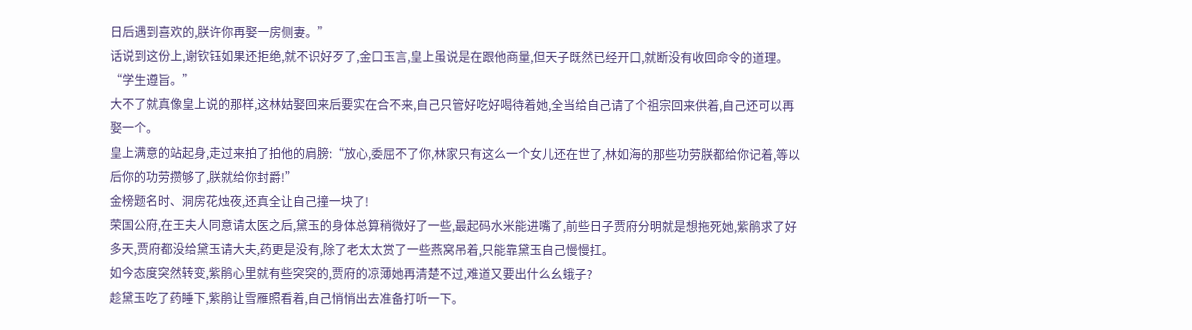日后遇到喜欢的,朕许你再娶一房侧妻。”
话说到这份上,谢钦钰如果还拒绝,就不识好歹了,金口玉言,皇上虽说是在跟他商量,但天子既然已经开口,就断没有收回命令的道理。
“学生遵旨。”
大不了就真像皇上说的那样,这林姑娶回来后要实在合不来,自己只管好吃好喝待着她,全当给自己请了个祖宗回来供着,自己还可以再娶一个。
皇上满意的站起身,走过来拍了拍他的肩膀:“放心,委屈不了你,林家只有这么一个女儿还在世了,林如海的那些功劳朕都给你记着,等以后你的功劳攒够了,朕就给你封爵!”
金榜题名时、洞房花烛夜,还真全让自己撞一块了!
荣国公府,在王夫人同意请太医之后,黛玉的身体总算稍微好了一些,最起码水米能进嘴了,前些日子贾府分明就是想拖死她,紫鹃求了好多天,贾府都没给黛玉请大夫,药更是没有,除了老太太赏了一些燕窝吊着,只能靠黛玉自己慢慢扛。
如今态度突然转变,紫鹃心里就有些突突的,贾府的凉薄她再清楚不过,难道又要出什么幺蛾子?
趁黛玉吃了药睡下,紫鹃让雪雁照看着,自己悄悄出去准备打听一下。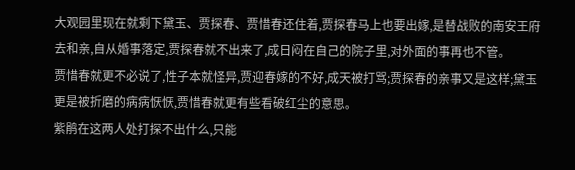大观园里现在就剩下黛玉、贾探春、贾惜春还住着,贾探春马上也要出嫁,是替战败的南安王府去和亲,自从婚事落定,贾探春就不出来了,成日闷在自己的院子里,对外面的事再也不管。
贾惜春就更不必说了,性子本就怪异,贾迎春嫁的不好,成天被打骂;贾探春的亲事又是这样;黛玉更是被折磨的病病恹恹,贾惜春就更有些看破红尘的意思。
紫鹃在这两人处打探不出什么,只能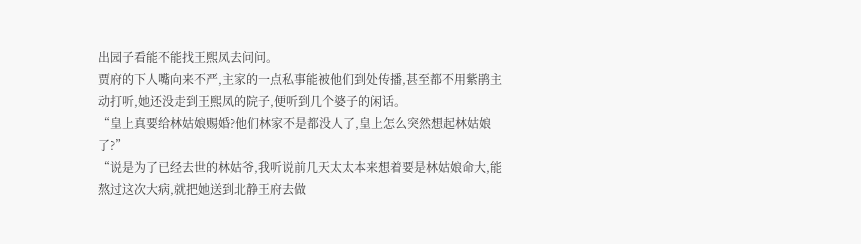出园子看能不能找王熙凤去问问。
贾府的下人嘴向来不严,主家的一点私事能被他们到处传播,甚至都不用紫鹃主动打听,她还没走到王熙凤的院子,便听到几个婆子的闲话。
“皇上真要给林姑娘赐婚?他们林家不是都没人了,皇上怎么突然想起林姑娘了?”
“说是为了已经去世的林姑爷,我听说前几天太太本来想着要是林姑娘命大,能熬过这次大病,就把她送到北静王府去做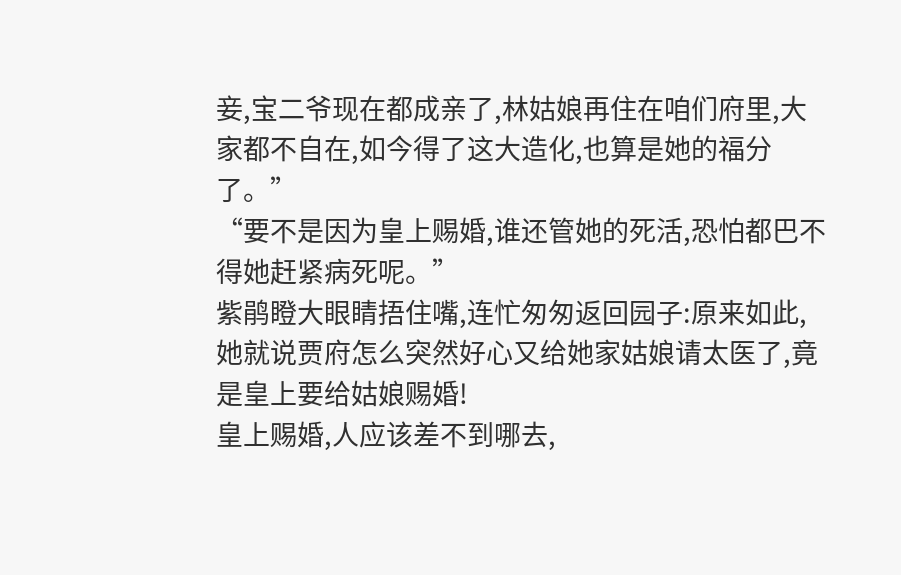妾,宝二爷现在都成亲了,林姑娘再住在咱们府里,大家都不自在,如今得了这大造化,也算是她的福分了。”
“要不是因为皇上赐婚,谁还管她的死活,恐怕都巴不得她赶紧病死呢。”
紫鹃瞪大眼睛捂住嘴,连忙匆匆返回园子:原来如此,她就说贾府怎么突然好心又给她家姑娘请太医了,竟是皇上要给姑娘赐婚!
皇上赐婚,人应该差不到哪去,